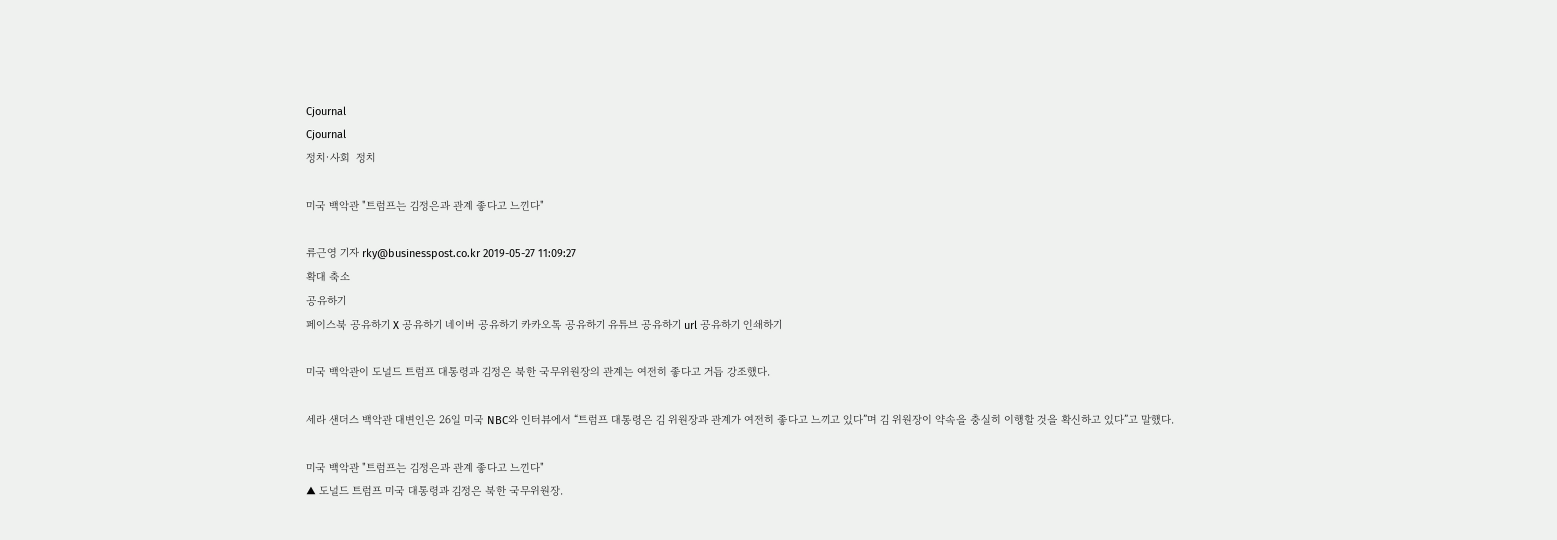Cjournal
Cjournal
정치·사회  정치

미국 백악관 "트럼프는 김정은과 관계 좋다고 느낀다"

류근영 기자 rky@businesspost.co.kr 2019-05-27 11:09:27
확대 축소
공유하기
페이스북 공유하기 X 공유하기 네이버 공유하기 카카오톡 공유하기 유튜브 공유하기 url 공유하기 인쇄하기

미국 백악관이 도널드 트럼프 대통령과 김정은 북한 국무위원장의 관계는 여전히 좋다고 거듭 강조했다.

세라 샌더스 백악관 대변인은 26일 미국 NBC와 인터뷰에서 “트럼프 대통령은 김 위원장과 관계가 여전히 좋다고 느끼고 있다”며 김 위원장이 약속을 충실히 이행할 것을 확신하고 있다”고 말했다.

미국 백악관 "트럼프는 김정은과 관계 좋다고 느낀다"
▲ 도널드 트럼프 미국 대통령과 김정은 북한 국무위원장.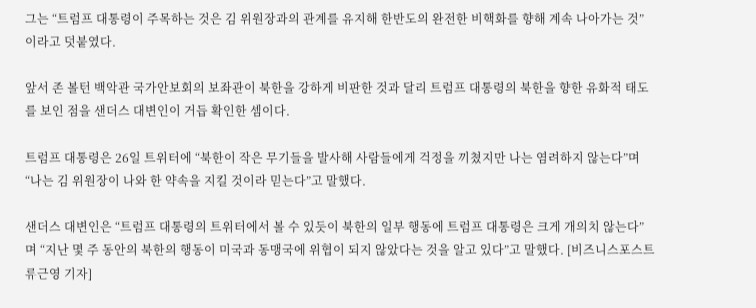그는 “트럼프 대통령이 주목하는 것은 김 위원장과의 관계를 유지해 한반도의 완전한 비핵화를 향해 계속 나아가는 것”이라고 덧붙였다.

앞서 존 볼턴 백악관 국가안보회의 보좌관이 북한을 강하게 비판한 것과 달리 트럼프 대통령의 북한을 향한 유화적 태도를 보인 점을 샌더스 대변인이 거듭 확인한 셈이다.

트럼프 대통령은 26일 트위터에 “북한이 작은 무기들을 발사해 사람들에게 걱정을 끼쳤지만 나는 염려하지 않는다”며 “나는 김 위원장이 나와 한 약속을 지킬 것이라 믿는다”고 말했다.

샌더스 대변인은 “트럼프 대통령의 트위터에서 볼 수 있듯이 북한의 일부 행동에 트럼프 대통령은 크게 개의치 않는다”며 “지난 몇 주 동안의 북한의 행동이 미국과 동맹국에 위협이 되지 않았다는 것을 알고 있다”고 말했다. [비즈니스포스트 류근영 기자]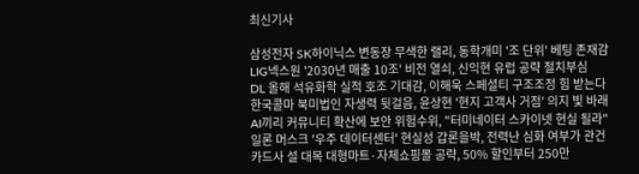최신기사

삼성전자 SK하이닉스 변동장 무색한 랠리, 동학개미 '조 단위' 베팅 존재감
LIG넥스원 '2030년 매출 10조' 비전 열쇠, 신익현 유럽 공략 절치부심
DL 올해 석유화학 실적 호조 기대감, 이해욱 스페셜티 구조조정 힘 받는다
한국콜마 북미법인 자생력 뒷걸음, 윤상현 '현지 고객사 거점' 의지 빛 바래
AI끼리 커뮤니티 확산에 보안 위험수위, "터미네이터 스카이넷 현실 될라"
일론 머스크 '우주 데이터센터' 현실성 갑론을박, 전력난 심화 여부가 관건
카드사 설 대목 대형마트·자체쇼핑몰 공략, 50% 할인부터 250만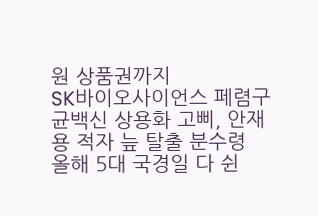원 상품권까지
SK바이오사이언스 페렴구균백신 상용화 고삐, 안재용 적자 늪 탈출 분수령
올해 5대 국경일 다 쉰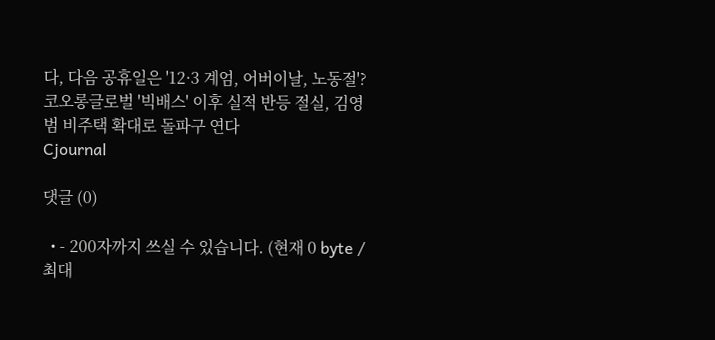다, 다음 공휴일은 '12·3 계엄, 어버이날, 노동절'?
코오롱글로벌 '빅배스' 이후 실적 반등 절실, 김영범 비주택 확대로 돌파구 연다
Cjournal

댓글 (0)

  • - 200자까지 쓰실 수 있습니다. (현재 0 byte / 최대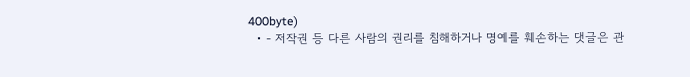400byte)
  • - 저작권 등 다른 사람의 권리를 침해하거나 명예를 훼손하는 댓글은 관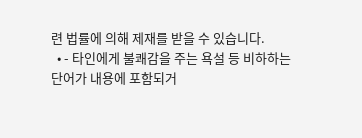련 법률에 의해 제재를 받을 수 있습니다.
  • - 타인에게 불쾌감을 주는 욕설 등 비하하는 단어가 내용에 포함되거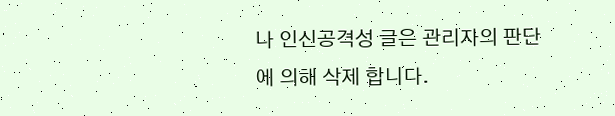나 인신공격성 글은 관리자의 판단에 의해 삭제 합니다.